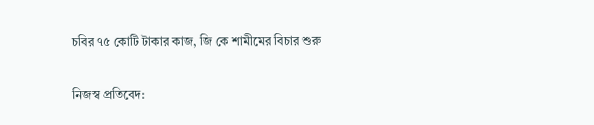চবির ৭৫ কোটি টাকার কাজ, জি কে শামীমের বিচার শুরু

নিজস্ব প্রতিবেদ: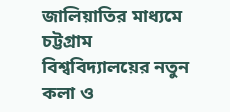জালিয়াতির মাধ্যমে চট্টগ্রাম বিশ্ববিদ্যালয়ের নতুন কলা ও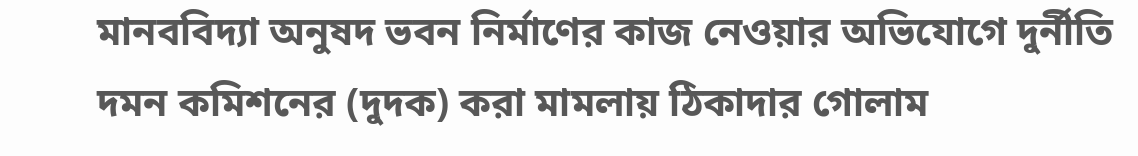মানববিদ্যা অনুষদ ভবন নির্মাণের কাজ নেওয়ার অভিযোগে দুর্নীতি দমন কমিশনের (দুদক) করা মামলায় ঠিকাদার গোলাম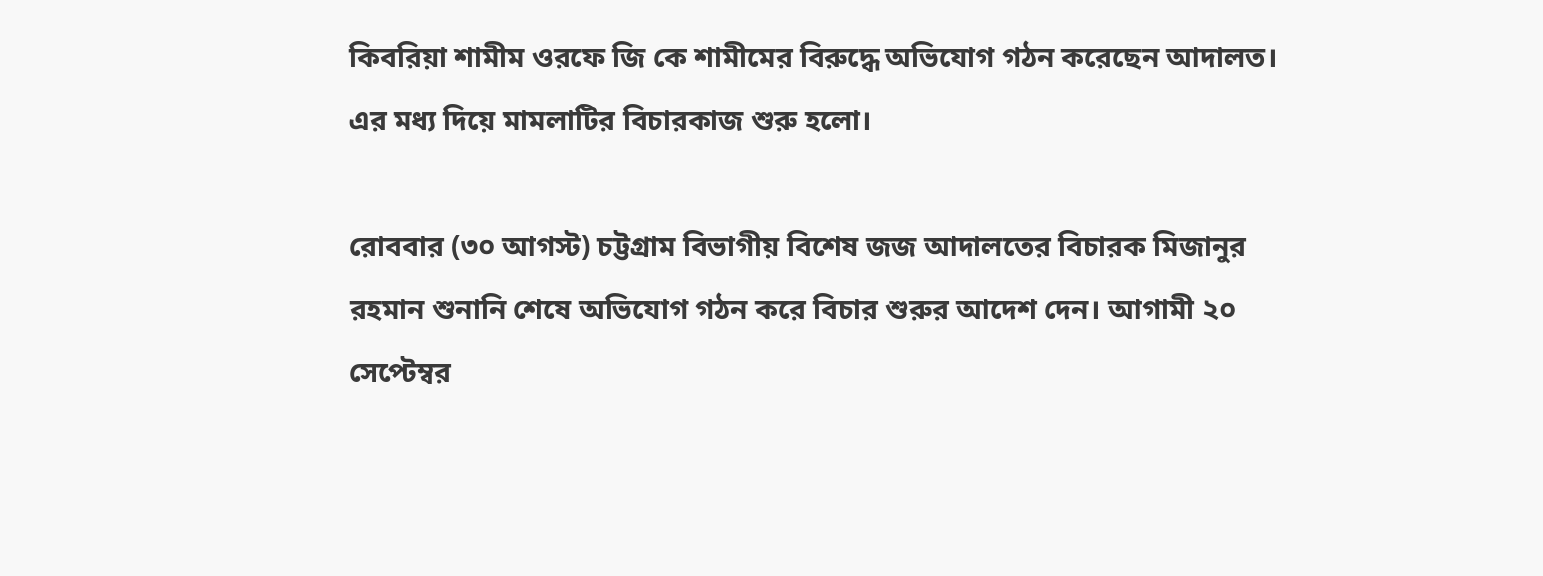কিবরিয়া শামীম ওরফে জি কে শামীমের বিরুদ্ধে অভিযোগ গঠন করেছেন আদালত। এর মধ্য দিয়ে মামলাটির বিচারকাজ শুরু হলো।

রোববার (৩০ আগস্ট) চট্টগ্রাম বিভাগীয় বিশেষ জজ আদালতের বিচারক মিজানুর রহমান শুনানি শেষে অভিযোগ গঠন করে বিচার শুরুর আদেশ দেন। আগামী ২০ সেপ্টেম্বর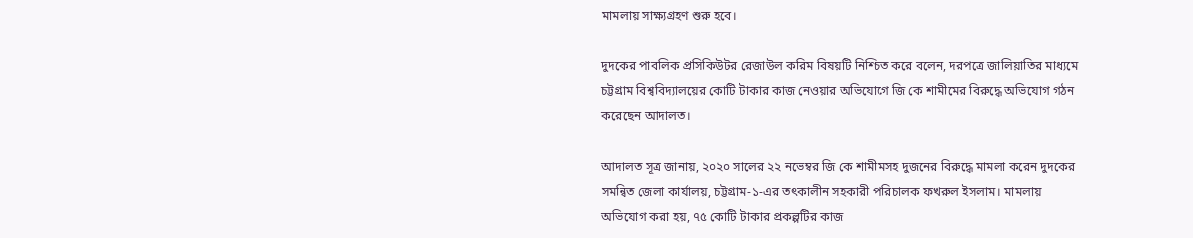মামলায় সাক্ষ্যগ্রহণ শুরু হবে।

দুদকের পাবলিক প্রসিকিউটর রেজাউল করিম বিষয়টি নিশ্চিত করে বলেন, দরপত্রে জালিয়াতির মাধ্যমে চট্টগ্রাম বিশ্ববিদ্যালয়ের কোটি টাকার কাজ নেওয়ার অভিযোগে জি কে শামীমের বিরুদ্ধে অভিযোগ গঠন করেছেন আদালত।

আদালত সূত্র জানায়, ২০২০ সালের ২২ নভেম্বর জি কে শামীমসহ দুজনের বিরুদ্ধে মামলা করেন দুদকের সমন্বিত জেলা কার্যালয়, চট্টগ্রাম-১-এর তৎকালীন সহকারী পরিচালক ফখরুল ইসলাম। মামলায় অভিযোগ করা হয়, ৭৫ কোটি টাকার প্রকল্পটির কাজ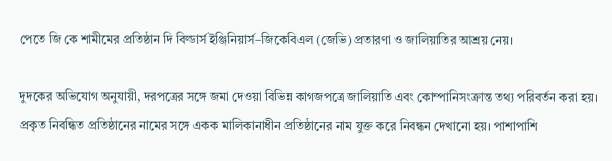পেতে জি কে শামীমের প্রতিষ্ঠান দি বিল্ডার্স ইঞ্জিনিয়ার্স–জিকেবিএল (জেভি) প্রতারণা ও জালিয়াতির আশ্রয় নেয়।

দুদকের অভিযোগ অনুযায়ী, দরপত্রের সঙ্গে জমা দেওয়া বিভিন্ন কাগজপত্রে জালিয়াতি এবং কোম্পানিসংক্রান্ত তথ্য পরিবর্তন করা হয়। প্রকৃত নিবন্ধিত প্রতিষ্ঠানের নামের সঙ্গে একক মালিকানাধীন প্রতিষ্ঠানের নাম যুক্ত করে নিবন্ধন দেখানো হয়। পাশাপাশি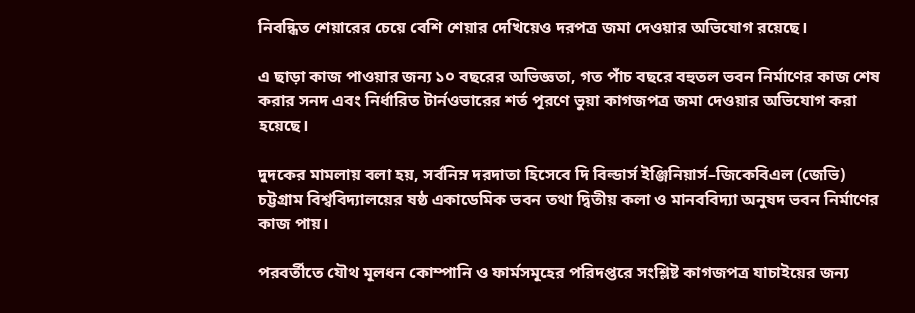নিবন্ধিত শেয়ারের চেয়ে বেশি শেয়ার দেখিয়েও দরপত্র জমা দেওয়ার অভিযোগ রয়েছে।

এ ছাড়া কাজ পাওয়ার জন্য ১০ বছরের অভিজ্ঞতা, গত পাঁচ বছরে বহুতল ভবন নির্মাণের কাজ শেষ করার সনদ এবং নির্ধারিত টার্নওভারের শর্ত পূরণে ভুয়া কাগজপত্র জমা দেওয়ার অভিযোগ করা হয়েছে।

দুদকের মামলায় বলা হয়, সর্বনিম্ন দরদাতা হিসেবে দি বিল্ডার্স ইঞ্জিনিয়ার্স–জিকেবিএল (জেভি) চট্টগ্রাম বিশ্ববিদ্যালয়ের ষষ্ঠ একাডেমিক ভবন তথা দ্বিতীয় কলা ও মানববিদ্যা অনুষদ ভবন নির্মাণের কাজ পায়।

পরবর্তীতে যৌথ মূলধন কোম্পানি ও ফার্মসমূহের পরিদপ্তরে সংশ্লিষ্ট কাগজপত্র যাচাইয়ের জন্য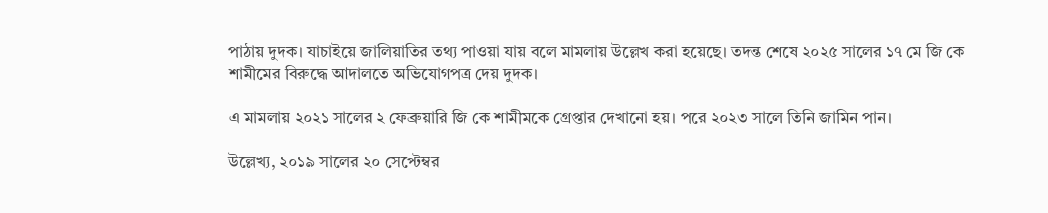পাঠায় দুদক। যাচাইয়ে জালিয়াতির তথ্য পাওয়া যায় বলে মামলায় উল্লেখ করা হয়েছে। তদন্ত শেষে ২০২৫ সালের ১৭ মে জি কে শামীমের বিরুদ্ধে আদালতে অভিযোগপত্র দেয় দুদক।

এ মামলায় ২০২১ সালের ২ ফেব্রুয়ারি জি কে শামীমকে গ্রেপ্তার দেখানো হয়। পরে ২০২৩ সালে তিনি জামিন পান।

উল্লেখ্য, ২০১৯ সালের ২০ সেপ্টেম্বর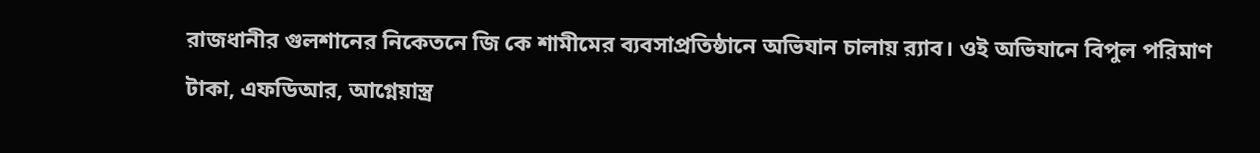রাজধানীর গুলশানের নিকেতনে জি কে শামীমের ব্যবসাপ্রতিষ্ঠানে অভিযান চালায় র‌্যাব। ওই অভিযানে বিপুল পরিমাণ টাকা, এফডিআর, আগ্নেয়াস্ত্র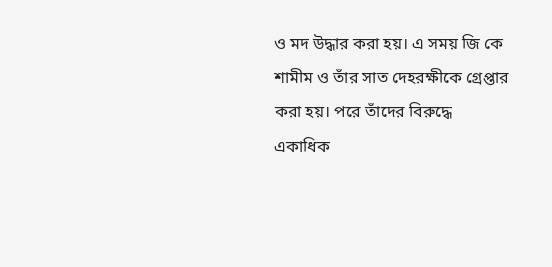ও মদ উদ্ধার করা হয়। এ সময় জি কে শামীম ও তাঁর সাত দেহরক্ষীকে গ্রেপ্তার করা হয়। পরে তাঁদের বিরুদ্ধে একাধিক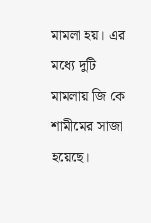মামলা হয়। এর মধ্যে দুটি মামলায় জি কে শামীমের সাজা হয়েছে।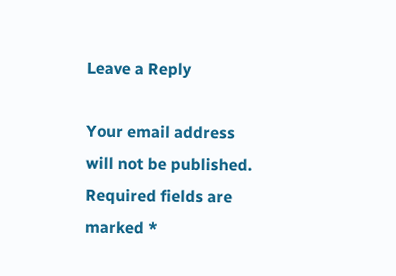Leave a Reply

Your email address will not be published. Required fields are marked *